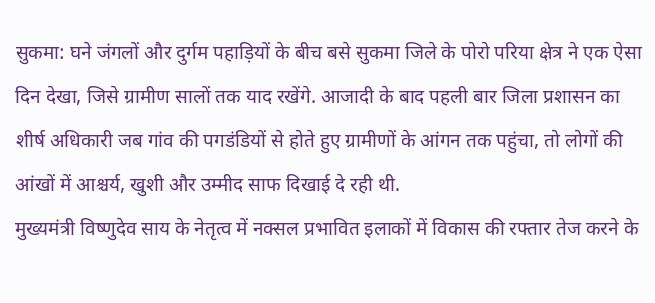सुकमा: घने जंगलों और दुर्गम पहाड़ियों के बीच बसे सुकमा जिले के पोरो परिया क्षेत्र ने एक ऐसा दिन देखा, जिसे ग्रामीण सालों तक याद रखेंगे. आजादी के बाद पहली बार जिला प्रशासन का शीर्ष अधिकारी जब गांव की पगडंडियों से होते हुए ग्रामीणों के आंगन तक पहुंचा, तो लोगों की आंखों में आश्चर्य, खुशी और उम्मीद साफ दिखाई दे रही थी.
मुख्यमंत्री विष्णुदेव साय के नेतृत्व में नक्सल प्रभावित इलाकों में विकास की रफ्तार तेज करने के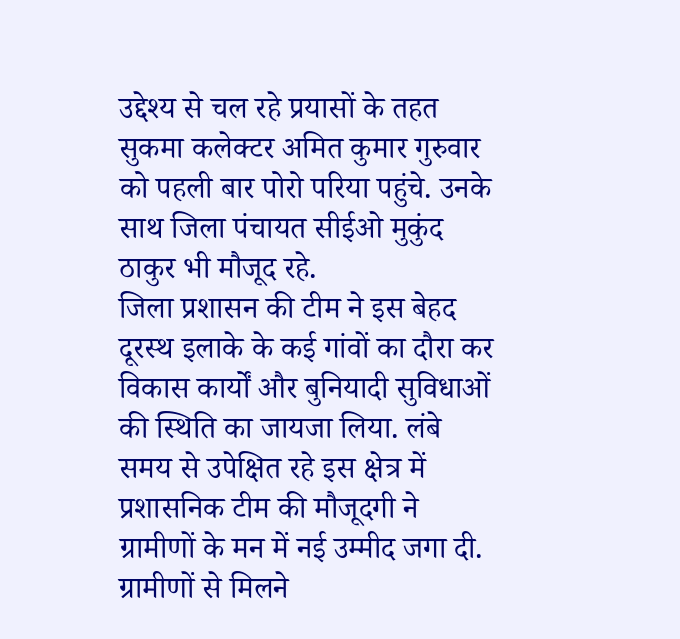उद्देश्य से चल रहे प्रयासों के तहत सुकमा कलेक्टर अमित कुमार गुरुवार को पहली बार पोरो परिया पहुंचे. उनके साथ जिला पंचायत सीईओ मुकुंद ठाकुर भी मौजूद रहे.
जिला प्रशासन की टीम ने इस बेहद दूरस्थ इलाके के कई गांवों का दौरा कर विकास कार्यों और बुनियादी सुविधाओं की स्थिति का जायजा लिया. लंबे समय से उपेक्षित रहे इस क्षेत्र में प्रशासनिक टीम की मौजूदगी ने ग्रामीणों के मन में नई उम्मीद जगा दी.
ग्रामीणों से मिलने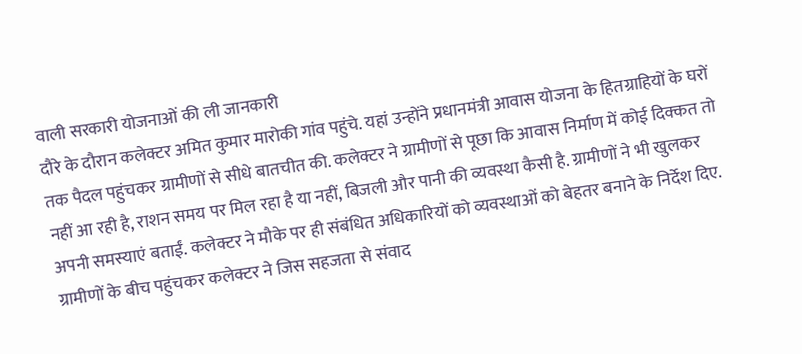वाली सरकारी योजनाओं की ली जानकारी
दौरे के दौरान कलेक्टर अमित कुमार मारोकी गांव पहुंचे. यहां उन्होंने प्रधानमंत्री आवास योजना के हितग्राहियों के घरों तक पैदल पहुंचकर ग्रामीणों से सीधे बातचीत की. कलेक्टर ने ग्रामीणों से पूछा कि आवास निर्माण में कोई दिक्कत तो नहीं आ रही है, राशन समय पर मिल रहा है या नहीं, बिजली और पानी की व्यवस्था कैसी है. ग्रामीणों ने भी खुलकर अपनी समस्याएं बताईं. कलेक्टर ने मौके पर ही संबंधित अधिकारियों को व्यवस्थाओं को बेहतर बनाने के निर्देश दिए.
ग्रामीणों के बीच पहुंचकर कलेक्टर ने जिस सहजता से संवाद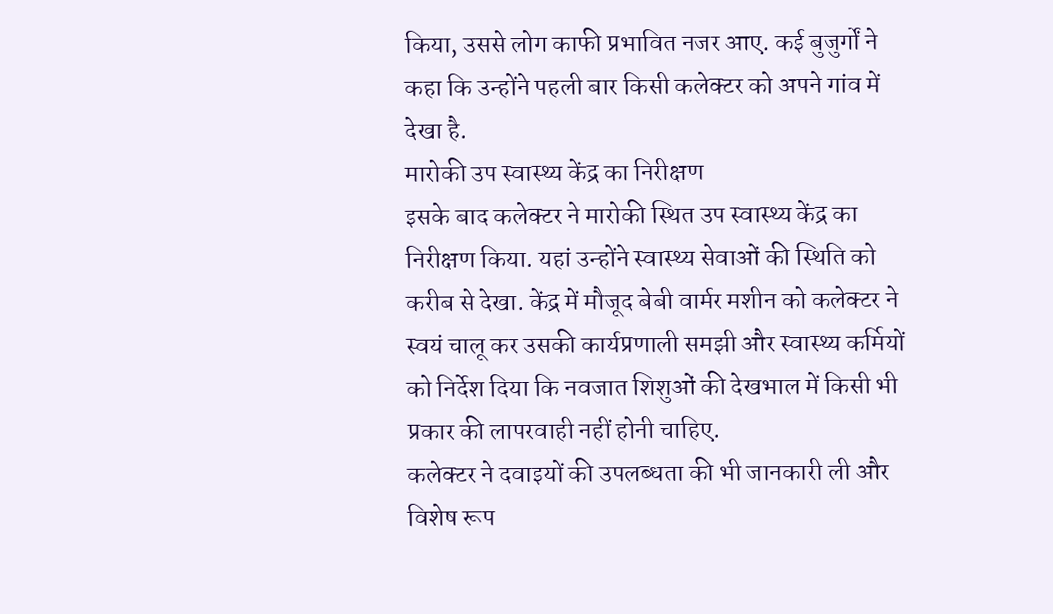किया, उससे लोग काफी प्रभावित नजर आए. कई बुजुर्गों ने कहा कि उन्होंने पहली बार किसी कलेक्टर को अपने गांव में देखा है.
मारोकी उप स्वास्थ्य केंद्र का निरीक्षण
इसके बाद कलेक्टर ने मारोकी स्थित उप स्वास्थ्य केंद्र का निरीक्षण किया. यहां उन्होंने स्वास्थ्य सेवाओं की स्थिति को करीब से देखा. केंद्र में मौजूद बेबी वार्मर मशीन को कलेक्टर ने स्वयं चालू कर उसकी कार्यप्रणाली समझी और स्वास्थ्य कर्मियों को निर्देश दिया कि नवजात शिशुओं की देखभाल में किसी भी प्रकार की लापरवाही नहीं होनी चाहिए.
कलेक्टर ने दवाइयों की उपलब्धता की भी जानकारी ली और विशेष रूप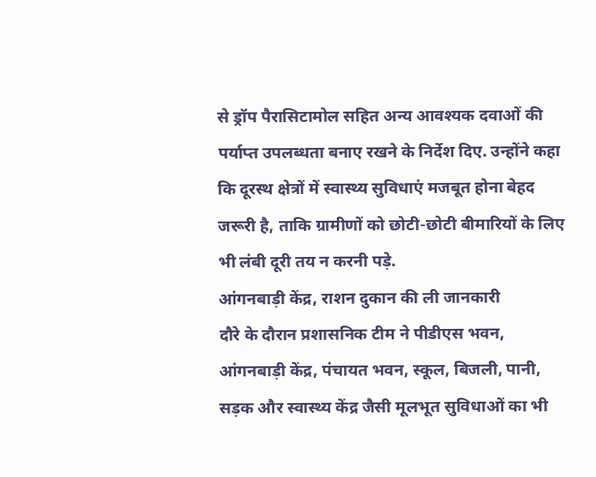से ड्रॉप पैरासिटामोल सहित अन्य आवश्यक दवाओं की पर्याप्त उपलब्धता बनाए रखने के निर्देश दिए. उन्होंने कहा कि दूरस्थ क्षेत्रों में स्वास्थ्य सुविधाएं मजबूत होना बेहद जरूरी है, ताकि ग्रामीणों को छोटी-छोटी बीमारियों के लिए भी लंबी दूरी तय न करनी पड़े.
आंगनबाड़ी केंद्र, राशन दुकान की ली जानकारी
दौरे के दौरान प्रशासनिक टीम ने पीडीएस भवन, आंगनबाड़ी केंद्र, पंचायत भवन, स्कूल, बिजली, पानी, सड़क और स्वास्थ्य केंद्र जैसी मूलभूत सुविधाओं का भी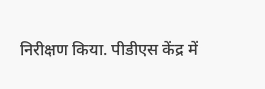निरीक्षण किया. पीडीएस केंद्र में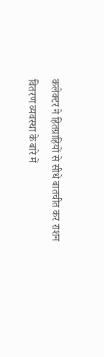कलेक्टर ने हितग्राहियों से सीधे बातचीत कर राशन वितरण व्यवस्था के बारे में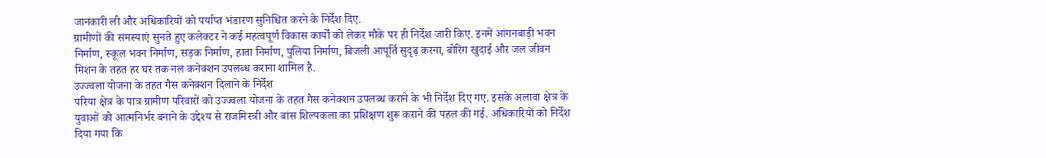जानकारी ली और अधिकारियों को पर्याप्त भंडारण सुनिश्चित करने के निर्देश दिए.
ग्रामीणों की समस्याएं सुनते हुए कलेक्टर ने कई महत्वपूर्ण विकास कार्यों को लेकर मौके पर ही निर्देश जारी किए. इनमें आंगनबाड़ी भवन निर्माण, स्कूल भवन निर्माण, सड़क निर्माण, हाता निर्माण, पुलिया निर्माण, बिजली आपूर्ति सुदृढ़ करना, बोरिंग खुदाई और जल जीवन मिशन के तहत हर घर तक नल कनेक्शन उपलब्ध कराना शामिल है.
उज्ज्वला योजना के तहत गैस कनेक्शन दिलाने के निर्देश
परिया क्षेत्र के पात्र ग्रामीण परिवारों को उज्ज्वला योजना के तहत गैस कनेक्शन उपलब्ध कराने के भी निर्देश दिए गए. इसके अलावा क्षेत्र के युवाओं को आत्मनिर्भर बनाने के उद्देश्य से राजमिस्त्री और बांस शिल्पकला का प्रशिक्षण शुरू कराने की पहल की गई. अधिकारियों को निर्देश दिया गया कि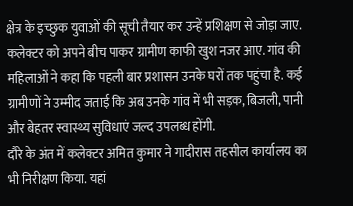क्षेत्र के इच्छुक युवाओं की सूची तैयार कर उन्हें प्रशिक्षण से जोड़ा जाए.
कलेक्टर को अपने बीच पाकर ग्रामीण काफी खुश नजर आए. गांव की महिलाओं ने कहा कि पहली बार प्रशासन उनके घरों तक पहुंचा है. कई ग्रामीणों ने उम्मीद जताई कि अब उनके गांव में भी सड़क, बिजली, पानी और बेहतर स्वास्थ्य सुविधाएं जल्द उपलब्ध होंगी.
दौरे के अंत में कलेक्टर अमित कुमार ने गादीरास तहसील कार्यालय का भी निरीक्षण किया. यहां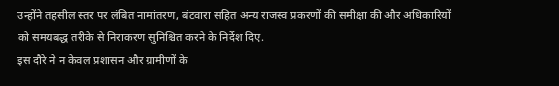उन्होंने तहसील स्तर पर लंबित नामांतरण, बंटवारा सहित अन्य राजस्व प्रकरणों की समीक्षा की और अधिकारियों को समयबद्ध तरीके से निराकरण सुनिश्चित करने के निर्देश दिए.
इस दौरे ने न केवल प्रशासन और ग्रामीणों के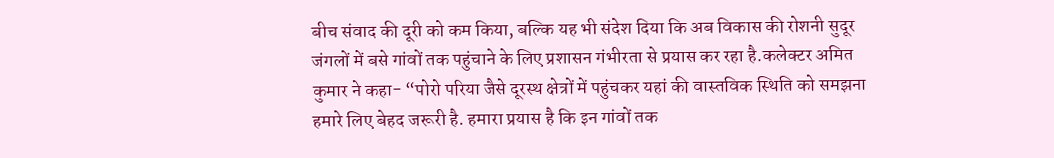बीच संवाद की दूरी को कम किया, बल्कि यह भी संदेश दिया कि अब विकास की रोशनी सुदूर जंगलों में बसे गांवों तक पहुंचाने के लिए प्रशासन गंभीरता से प्रयास कर रहा है.कलेक्टर अमित कुमार ने कहा- “पोरो परिया जैसे दूरस्थ क्षेत्रों में पहुंचकर यहां की वास्तविक स्थिति को समझना हमारे लिए बेहद जरूरी है. हमारा प्रयास है कि इन गांवों तक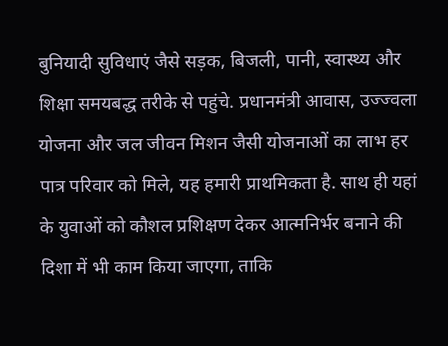बुनियादी सुविधाएं जैसे सड़क, बिजली, पानी, स्वास्थ्य और शिक्षा समयबद्ध तरीके से पहुंचे. प्रधानमंत्री आवास, उज्ज्वला योजना और जल जीवन मिशन जैसी योजनाओं का लाभ हर पात्र परिवार को मिले, यह हमारी प्राथमिकता है. साथ ही यहां के युवाओं को कौशल प्रशिक्षण देकर आत्मनिर्भर बनाने की दिशा में भी काम किया जाएगा, ताकि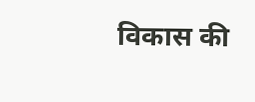विकास की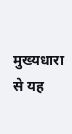मुख्यधारा से यह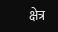क्षेत्र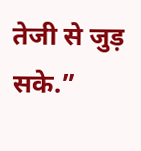तेजी से जुड़ सके.”